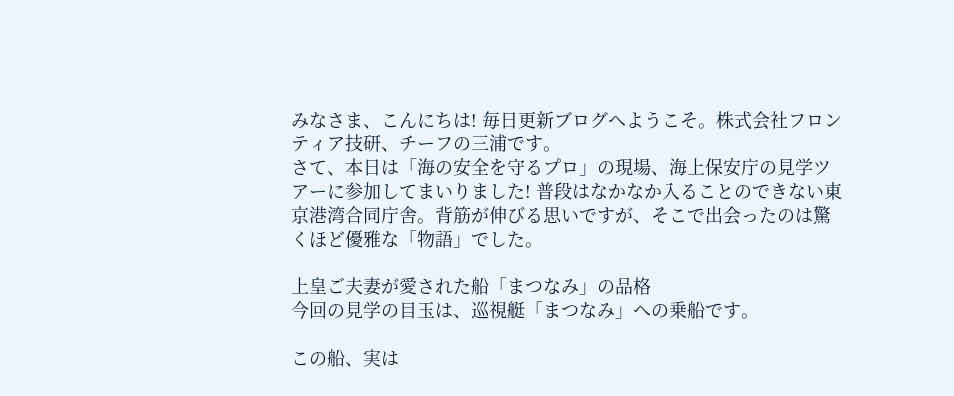みなさま、こんにちは! 毎日更新ブログへようこそ。株式会社フロンティア技研、チーフの三浦です。
さて、本日は「海の安全を守るプロ」の現場、海上保安庁の見学ツアーに参加してまいりました! 普段はなかなか入ることのできない東京港湾合同庁舎。背筋が伸びる思いですが、そこで出会ったのは驚くほど優雅な「物語」でした。

上皇ご夫妻が愛された船「まつなみ」の品格
今回の見学の目玉は、巡視艇「まつなみ」への乗船です。

この船、実は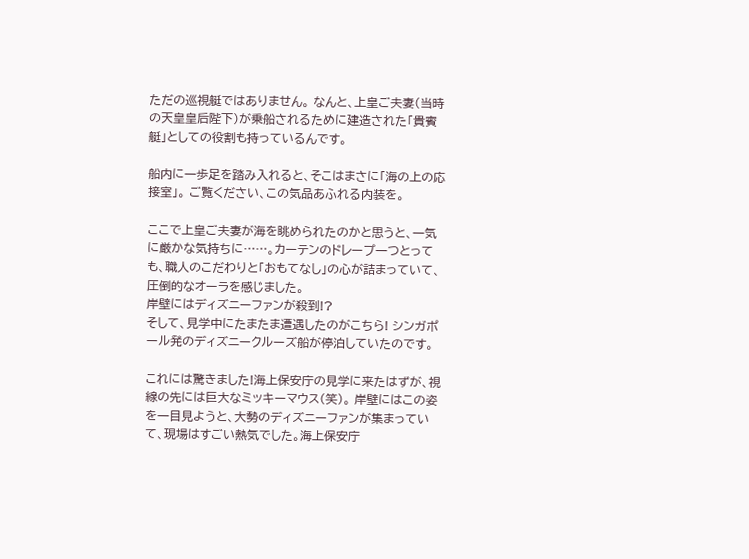ただの巡視艇ではありません。 なんと、上皇ご夫妻(当時の天皇皇后陛下)が乗船されるために建造された「貴賓艇」としての役割も持っているんです。

船内に一歩足を踏み入れると、そこはまさに「海の上の応接室」。 ご覧ください、この気品あふれる内装を。

ここで上皇ご夫妻が海を眺められたのかと思うと、一気に厳かな気持ちに……。カーテンのドレープ一つとっても、職人のこだわりと「おもてなし」の心が詰まっていて、圧倒的なオーラを感じました。
岸壁にはディズニーファンが殺到!?
そして、見学中にたまたま遭遇したのがこちら! シンガポール発のディズニークルーズ船が停泊していたのです。

これには驚きました!海上保安庁の見学に来たはずが、視線の先には巨大なミッキーマウス(笑)。 岸壁にはこの姿を一目見ようと、大勢のディズニーファンが集まっていて、現場はすごい熱気でした。海上保安庁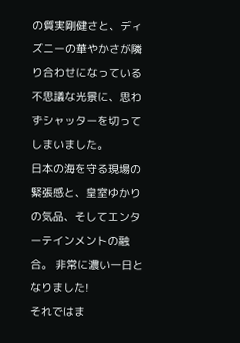の質実剛健さと、ディズニーの華やかさが隣り合わせになっている不思議な光景に、思わずシャッターを切ってしまいました。
日本の海を守る現場の緊張感と、皇室ゆかりの気品、そしてエンターテインメントの融合。 非常に濃い一日となりました!
それではま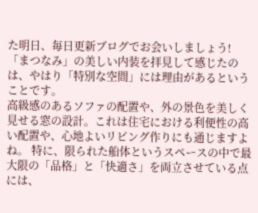た明日、毎日更新ブログでお会いしましょう!
「まつなみ」の美しい内装を拝見して感じたのは、やはり「特別な空間」には理由があるということです。
高級感のあるソファの配置や、外の景色を美しく見せる窓の設計。これは住宅における利便性の高い配置や、心地よいリビング作りにも通じますよね。 特に、限られた船体というスペースの中で最大限の「品格」と「快適さ」を両立させている点には、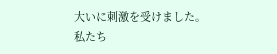大いに刺激を受けました。
私たち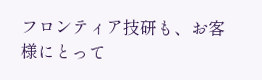フロンティア技研も、お客様にとって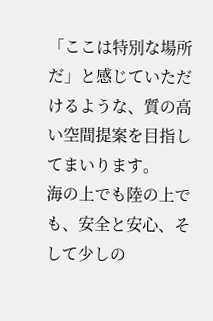「ここは特別な場所だ」と感じていただけるような、質の高い空間提案を目指してまいります。
海の上でも陸の上でも、安全と安心、そして少しの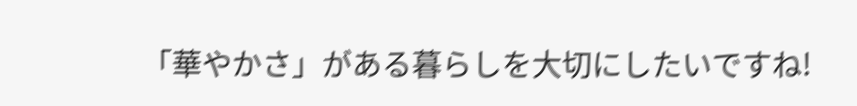「華やかさ」がある暮らしを大切にしたいですね!